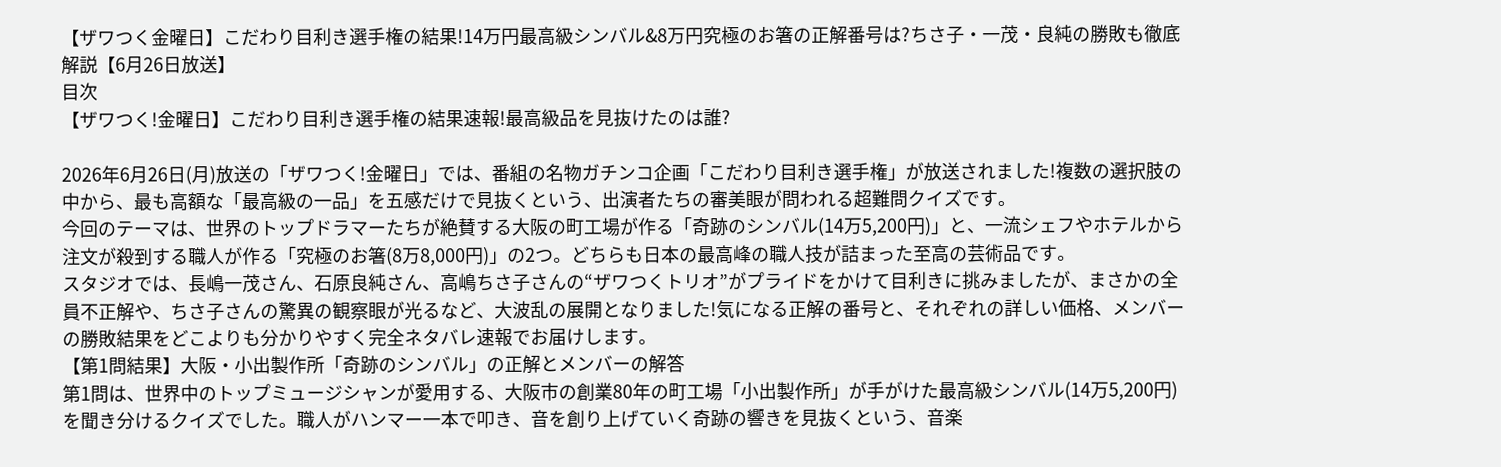【ザワつく金曜日】こだわり目利き選手権の結果!14万円最高級シンバル&8万円究極のお箸の正解番号は?ちさ子・一茂・良純の勝敗も徹底解説【6月26日放送】
目次
【ザワつく!金曜日】こだわり目利き選手権の結果速報!最高級品を見抜けたのは誰?

2026年6月26日(月)放送の「ザワつく!金曜日」では、番組の名物ガチンコ企画「こだわり目利き選手権」が放送されました!複数の選択肢の中から、最も高額な「最高級の一品」を五感だけで見抜くという、出演者たちの審美眼が問われる超難問クイズです。
今回のテーマは、世界のトップドラマーたちが絶賛する大阪の町工場が作る「奇跡のシンバル(14万5,200円)」と、一流シェフやホテルから注文が殺到する職人が作る「究極のお箸(8万8,000円)」の2つ。どちらも日本の最高峰の職人技が詰まった至高の芸術品です。
スタジオでは、長嶋一茂さん、石原良純さん、高嶋ちさ子さんの“ザワつくトリオ”がプライドをかけて目利きに挑みましたが、まさかの全員不正解や、ちさ子さんの驚異の観察眼が光るなど、大波乱の展開となりました!気になる正解の番号と、それぞれの詳しい価格、メンバーの勝敗結果をどこよりも分かりやすく完全ネタバレ速報でお届けします。
【第1問結果】大阪・小出製作所「奇跡のシンバル」の正解とメンバーの解答
第1問は、世界中のトップミュージシャンが愛用する、大阪市の創業80年の町工場「小出製作所」が手がけた最高級シンバル(14万5,200円)を聞き分けるクイズでした。職人がハンマー一本で叩き、音を創り上げていく奇跡の響きを見抜くという、音楽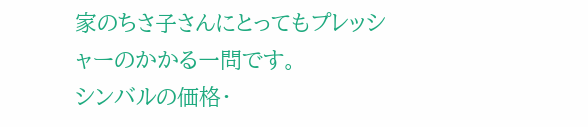家のちさ子さんにとってもプレッシャーのかかる一問です。
シンバルの価格・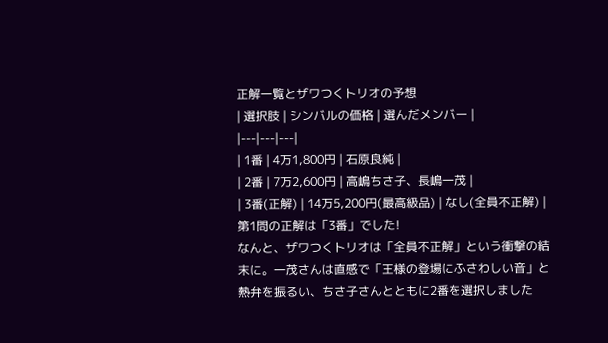正解一覧とザワつくトリオの予想
| 選択肢 | シンバルの価格 | 選んだメンバー |
|---|---|---|
| 1番 | 4万1,800円 | 石原良純 |
| 2番 | 7万2,600円 | 高嶋ちさ子、長嶋一茂 |
| 3番(正解) | 14万5,200円(最高級品) | なし(全員不正解) |
第1問の正解は「3番」でした!
なんと、ザワつくトリオは「全員不正解」という衝撃の結末に。一茂さんは直感で「王様の登場にふさわしい音」と熱弁を振るい、ちさ子さんとともに2番を選択しました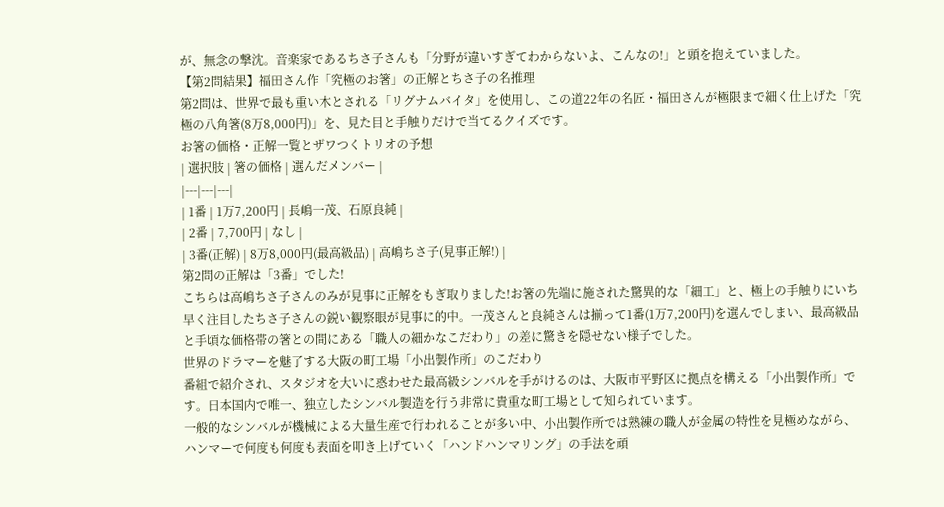が、無念の撃沈。音楽家であるちさ子さんも「分野が違いすぎてわからないよ、こんなの!」と頭を抱えていました。
【第2問結果】福田さん作「究極のお箸」の正解とちさ子の名推理
第2問は、世界で最も重い木とされる「リグナムバイタ」を使用し、この道22年の名匠・福田さんが極限まで細く仕上げた「究極の八角箸(8万8,000円)」を、見た目と手触りだけで当てるクイズです。
お箸の価格・正解一覧とザワつくトリオの予想
| 選択肢 | 箸の価格 | 選んだメンバー |
|---|---|---|
| 1番 | 1万7,200円 | 長嶋一茂、石原良純 |
| 2番 | 7,700円 | なし |
| 3番(正解) | 8万8,000円(最高級品) | 高嶋ちさ子(見事正解!) |
第2問の正解は「3番」でした!
こちらは高嶋ちさ子さんのみが見事に正解をもぎ取りました!お箸の先端に施された驚異的な「細工」と、極上の手触りにいち早く注目したちさ子さんの鋭い観察眼が見事に的中。一茂さんと良純さんは揃って1番(1万7,200円)を選んでしまい、最高級品と手頃な価格帯の箸との間にある「職人の細かなこだわり」の差に驚きを隠せない様子でした。
世界のドラマーを魅了する大阪の町工場「小出製作所」のこだわり
番組で紹介され、スタジオを大いに惑わせた最高級シンバルを手がけるのは、大阪市平野区に拠点を構える「小出製作所」です。日本国内で唯一、独立したシンバル製造を行う非常に貴重な町工場として知られています。
一般的なシンバルが機械による大量生産で行われることが多い中、小出製作所では熟練の職人が金属の特性を見極めながら、ハンマーで何度も何度も表面を叩き上げていく「ハンドハンマリング」の手法を頑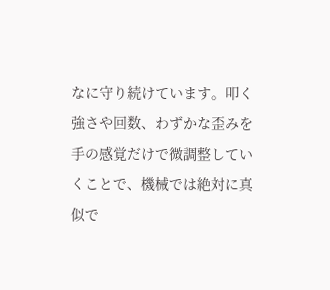なに守り続けています。叩く強さや回数、わずかな歪みを手の感覚だけで微調整していくことで、機械では絶対に真似で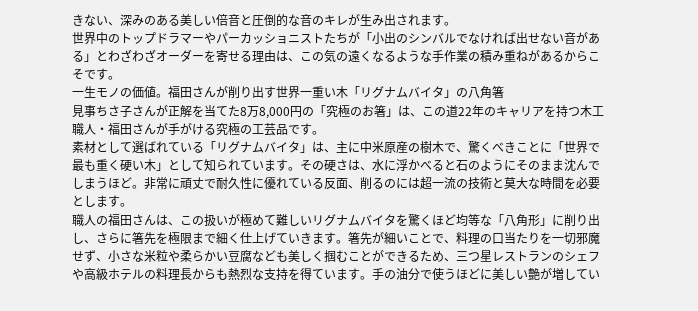きない、深みのある美しい倍音と圧倒的な音のキレが生み出されます。
世界中のトップドラマーやパーカッショニストたちが「小出のシンバルでなければ出せない音がある」とわざわざオーダーを寄せる理由は、この気の遠くなるような手作業の積み重ねがあるからこそです。
一生モノの価値。福田さんが削り出す世界一重い木「リグナムバイタ」の八角箸
見事ちさ子さんが正解を当てた8万8,000円の「究極のお箸」は、この道22年のキャリアを持つ木工職人・福田さんが手がける究極の工芸品です。
素材として選ばれている「リグナムバイタ」は、主に中米原産の樹木で、驚くべきことに「世界で最も重く硬い木」として知られています。その硬さは、水に浮かべると石のようにそのまま沈んでしまうほど。非常に頑丈で耐久性に優れている反面、削るのには超一流の技術と莫大な時間を必要とします。
職人の福田さんは、この扱いが極めて難しいリグナムバイタを驚くほど均等な「八角形」に削り出し、さらに箸先を極限まで細く仕上げていきます。箸先が細いことで、料理の口当たりを一切邪魔せず、小さな米粒や柔らかい豆腐なども美しく掴むことができるため、三つ星レストランのシェフや高級ホテルの料理長からも熱烈な支持を得ています。手の油分で使うほどに美しい艶が増してい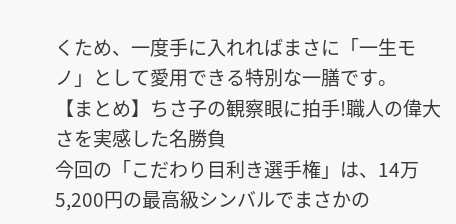くため、一度手に入れればまさに「一生モノ」として愛用できる特別な一膳です。
【まとめ】ちさ子の観察眼に拍手!職人の偉大さを実感した名勝負
今回の「こだわり目利き選手権」は、14万5,200円の最高級シンバルでまさかの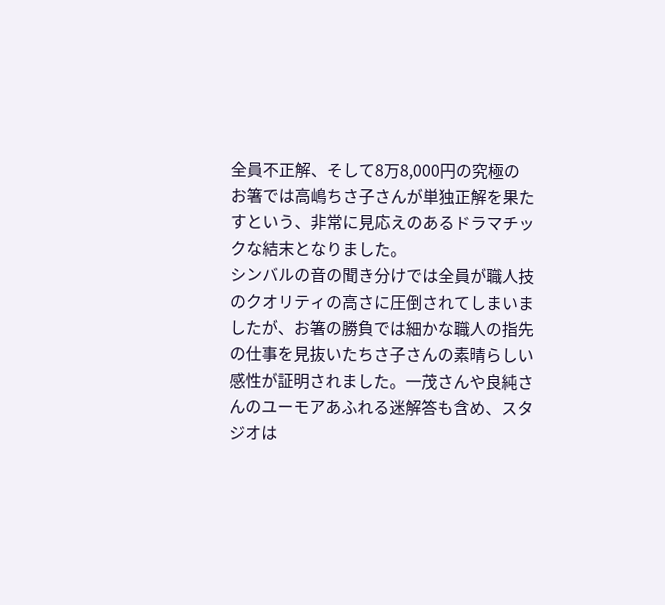全員不正解、そして8万8,000円の究極のお箸では高嶋ちさ子さんが単独正解を果たすという、非常に見応えのあるドラマチックな結末となりました。
シンバルの音の聞き分けでは全員が職人技のクオリティの高さに圧倒されてしまいましたが、お箸の勝負では細かな職人の指先の仕事を見抜いたちさ子さんの素晴らしい感性が証明されました。一茂さんや良純さんのユーモアあふれる迷解答も含め、スタジオは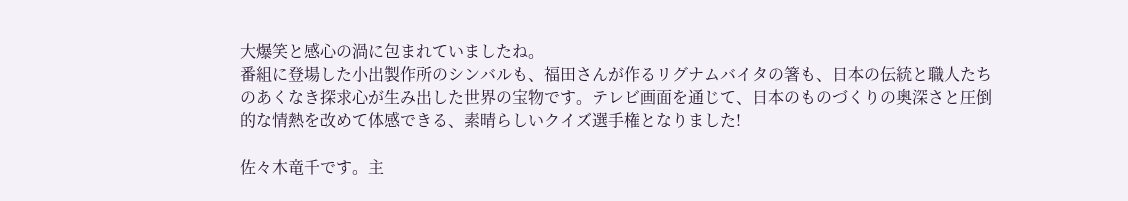大爆笑と感心の渦に包まれていましたね。
番組に登場した小出製作所のシンバルも、福田さんが作るリグナムバイタの箸も、日本の伝統と職人たちのあくなき探求心が生み出した世界の宝物です。テレビ画面を通じて、日本のものづくりの奥深さと圧倒的な情熱を改めて体感できる、素晴らしいクイズ選手権となりました!

佐々木竜千です。主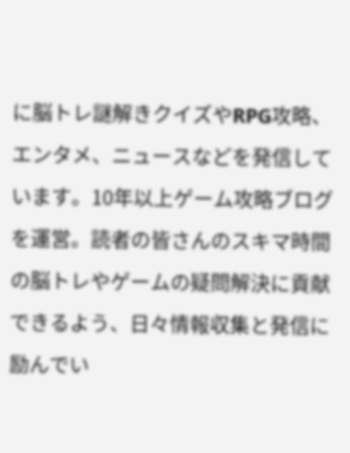に脳トレ謎解きクイズやRPG攻略、エンタメ、ニュースなどを発信しています。10年以上ゲーム攻略ブログを運営。読者の皆さんのスキマ時間の脳トレやゲームの疑問解決に貢献できるよう、日々情報収集と発信に励んでい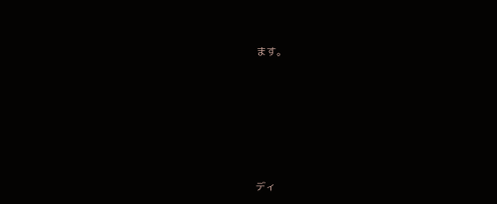ます。








ディ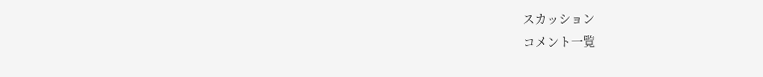スカッション
コメント一覧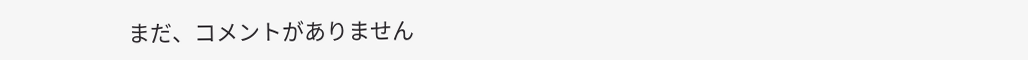まだ、コメントがありません